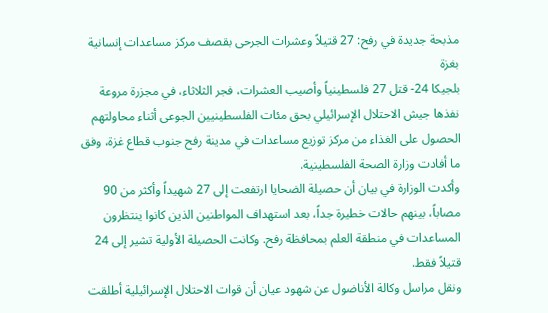مذبحة جديدة في رفح: 27 قتيلاً وعشرات الجرحى بقصف مركز مساعدات إنسانية بغزة
بلجيكا 24- قتل 27 فلسطينياً وأصيب العشرات، فجر الثلاثاء، في مجزرة مروعة نفذها جيش الاحتلال الإسرائيلي بحق مئات الفلسطينيين الجوعى أثناء محاولتهم الحصول على الغذاء من مركز توزيع مساعدات في مدينة رفح جنوب قطاع غزة، وفق ما أفادت وزارة الصحة الفلسطينية.
وأكدت الوزارة في بيان أن حصيلة الضحايا ارتفعت إلى 27 شهيداً وأكثر من 90 مصاباً، بينهم حالات خطيرة جداً، بعد استهداف المواطنين الذين كانوا ينتظرون المساعدات في منطقة العلم بمحافظة رفح. وكانت الحصيلة الأولية تشير إلى 24 قتيلاً فقط.
ونقل مراسل وكالة الأناضول عن شهود عيان أن قوات الاحتلال الإسرائيلية أطلقت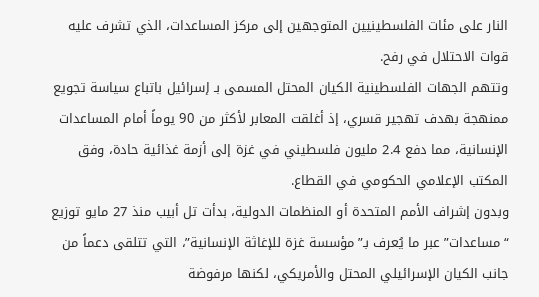النار على مئات الفلسطينيين المتوجهين إلى مركز المساعدات، الذي تشرف عليه قوات الاحتلال في رفح.
وتتهم الجهات الفلسطينية الكيان المحتل المسمى بـ إسرائيل باتباع سياسة تجويع ممنهجة بهدف تهجير قسري، إذ أغلقت المعابر لأكثر من 90 يوماً أمام المساعدات الإنسانية، مما دفع 2.4 مليون فلسطيني في غزة إلى أزمة غذائية حادة، وفق المكتب الإعلامي الحكومي في القطاع.
وبدون إشراف الأمم المتحدة أو المنظمات الدولية، بدأت تل أبيب منذ 27 مايو توزيع “مساعدات” عبر ما يُعرف بـ”مؤسسة غزة للإغاثة الإنسانية”، التي تتلقى دعماً من جانب الكيان الإسرائيلي المحتل والأمريكي، لكنها مرفوضة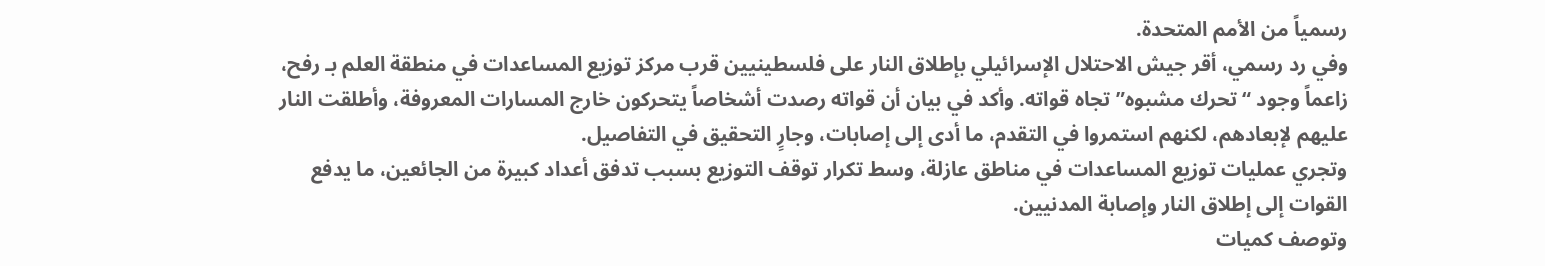رسمياً من الأمم المتحدة.
وفي رد رسمي، أقر جيش الاحتلال الإسرائيلي بإطلاق النار على فلسطينيين قرب مركز توزيع المساعدات في منطقة العلم بـ رفح، زاعماً وجود “تحرك مشبوه” تجاه قواته. وأكد في بيان أن قواته رصدت أشخاصاً يتحركون خارج المسارات المعروفة، وأطلقت النار عليهم لإبعادهم، لكنهم استمروا في التقدم، ما أدى إلى إصابات، وجارٍ التحقيق في التفاصيل.
وتجري عمليات توزيع المساعدات في مناطق عازلة، وسط تكرار توقف التوزيع بسبب تدفق أعداد كبيرة من الجائعين، ما يدفع القوات إلى إطلاق النار وإصابة المدنيين.
وتوصف كميات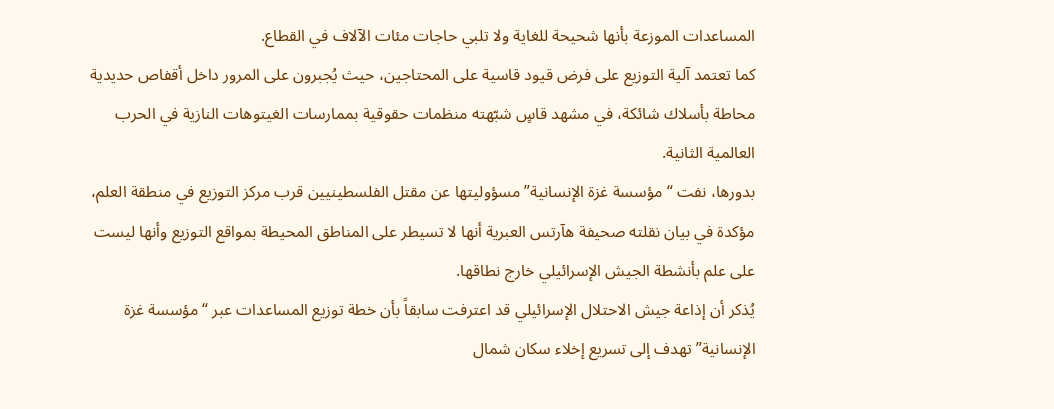المساعدات الموزعة بأنها شحيحة للغاية ولا تلبي حاجات مئات الآلاف في القطاع.
كما تعتمد آلية التوزيع على فرض قيود قاسية على المحتاجين، حيث يُجبرون على المرور داخل أقفاص حديدية محاطة بأسلاك شائكة، في مشهد قاسٍ شبّهته منظمات حقوقية بممارسات الغيتوهات النازية في الحرب العالمية الثانية.
بدورها، نفت “مؤسسة غزة الإنسانية” مسؤوليتها عن مقتل الفلسطينيين قرب مركز التوزيع في منطقة العلم، مؤكدة في بيان نقلته صحيفة هآرتس العبرية أنها لا تسيطر على المناطق المحيطة بمواقع التوزيع وأنها ليست على علم بأنشطة الجيش الإسرائيلي خارج نطاقها.
يُذكر أن إذاعة جيش الاحتلال الإسرائيلي قد اعترفت سابقاً بأن خطة توزيع المساعدات عبر “مؤسسة غزة الإنسانية” تهدف إلى تسريع إخلاء سكان شمال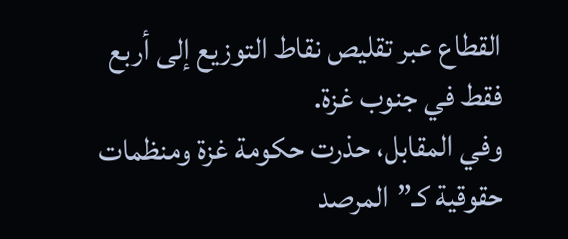القطاع عبر تقليص نقاط التوزيع إلى أربع فقط في جنوب غزة.
وفي المقابل، حذرت حكومة غزة ومنظمات حقوقية كـ”المرصد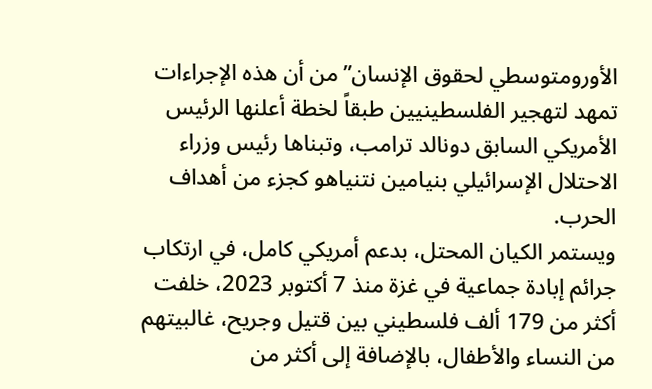الأورومتوسطي لحقوق الإنسان” من أن هذه الإجراءات تمهد لتهجير الفلسطينيين طبقاً لخطة أعلنها الرئيس الأمريكي السابق دونالد ترامب، وتبناها رئيس وزراء الاحتلال الإسرائيلي بنيامين نتنياهو كجزء من أهداف الحرب.
ويستمر الكيان المحتل، بدعم أمريكي كامل، في ارتكاب جرائم إبادة جماعية في غزة منذ 7 أكتوبر 2023، خلفت أكثر من 179 ألف فلسطيني بين قتيل وجريح، غالبيتهم من النساء والأطفال، بالإضافة إلى أكثر من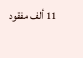11 ألف مفقود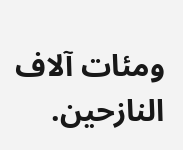ومئات آلاف النازحين.